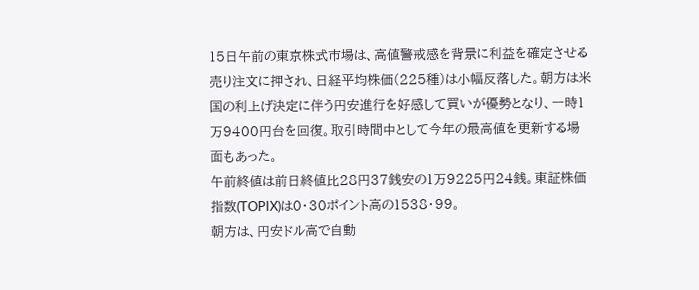15日午前の東京株式市場は、高値警戒感を背景に利益を確定させる売り注文に押され、日経平均株価(225種)は小幅反落した。朝方は米国の利上げ決定に伴う円安進行を好感して買いが優勢となり、一時1万9400円台を回復。取引時間中として今年の最高値を更新する場面もあった。
午前終値は前日終値比28円37銭安の1万9225円24銭。東証株価指数(TOPIX)は0・30ポイント高の1538・99。
朝方は、円安ドル高で自動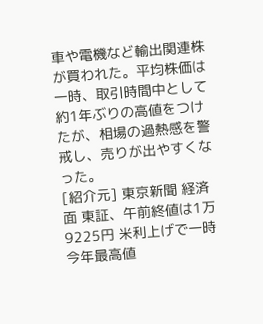車や電機など輸出関連株が買われた。平均株価は一時、取引時間中として約1年ぶりの高値をつけたが、相場の過熱感を警戒し、売りが出やすくなった。
[紹介元] 東京新聞 経済面 東証、午前終値は1万9225円 米利上げで一時今年最高値